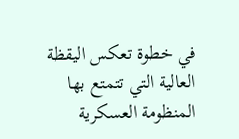في خطوة تعكس اليقظة العالية التي تتمتع بها المنظومة العسكرية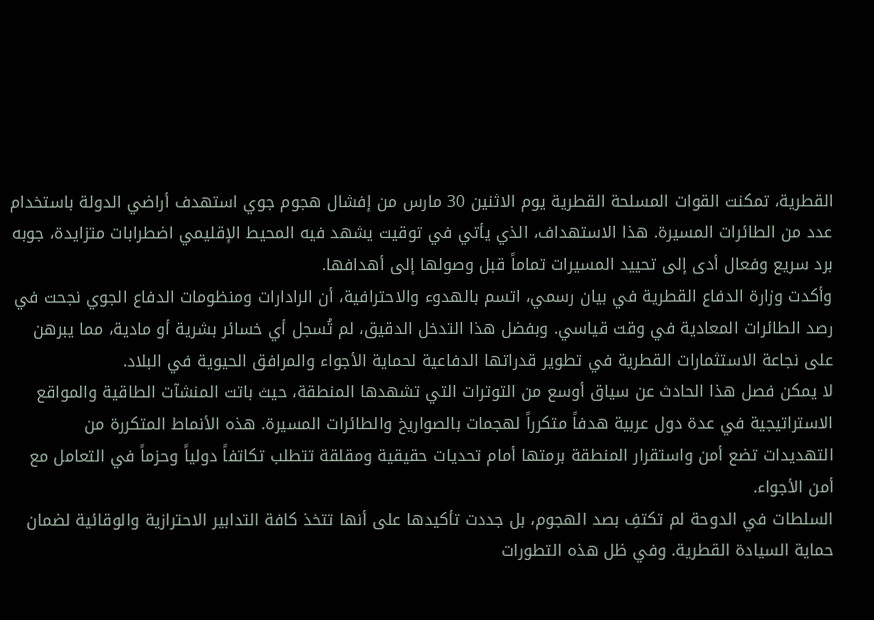القطرية، تمكنت القوات المسلحة القطرية يوم الاثنين 30 مارس من إفشال هجوم جوي استهدف أراضي الدولة باستخدام عدد من الطائرات المسيرة. هذا الاستهداف، الذي يأتي في توقيت يشهد فيه المحيط الإقليمي اضطرابات متزايدة، جوبه برد سريع وفعال أدى إلى تحييد المسيرات تماماً قبل وصولها إلى أهدافها.
وأكدت وزارة الدفاع القطرية في بيان رسمي، اتسم بالهدوء والاحترافية، أن الرادارات ومنظومات الدفاع الجوي نجحت في رصد الطائرات المعادية في وقت قياسي. وبفضل هذا التدخل الدقيق، لم تُسجل أي خسائر بشرية أو مادية، مما يبرهن على نجاعة الاستثمارات القطرية في تطوير قدراتها الدفاعية لحماية الأجواء والمرافق الحيوية في البلاد.
لا يمكن فصل هذا الحادث عن سياق أوسع من التوترات التي تشهدها المنطقة، حيث باتت المنشآت الطاقية والمواقع الاستراتيجية في عدة دول عربية هدفاً متكرراً لهجمات بالصواريخ والطائرات المسيرة. هذه الأنماط المتكررة من التهديدات تضع أمن واستقرار المنطقة برمتها أمام تحديات حقيقية ومقلقة تتطلب تكاتفاً دولياً وحزماً في التعامل مع أمن الأجواء.
السلطات في الدوحة لم تكتفِ بصد الهجوم، بل جددت تأكيدها على أنها تتخذ كافة التدابير الاحترازية والوقائية لضمان حماية السيادة القطرية. وفي ظل هذه التطورات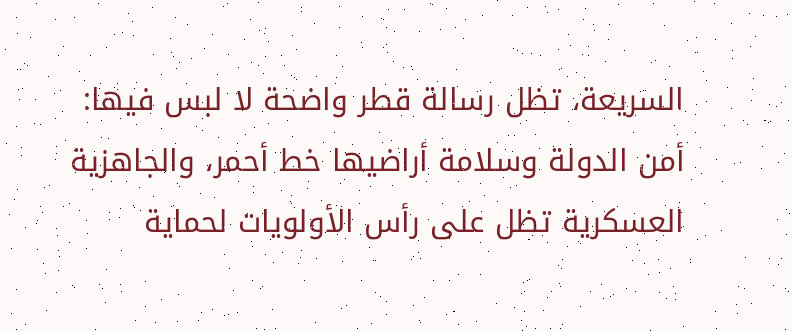السريعة، تظل رسالة قطر واضحة لا لبس فيها: أمن الدولة وسلامة أراضيها خط أحمر، والجاهزية العسكرية تظل على رأس الأولويات لحماية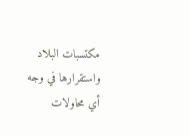مكتسبات البلاد واستقرارها في وجه أي محاولات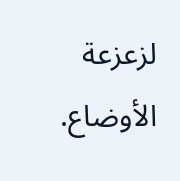لزعزعة الأوضاع.